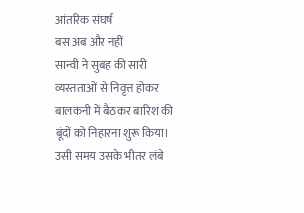आंतरिक संघर्ष
बस अब और नहीं
सान्वी ने सुबह की सारी व्यस्तताओं से निवृत्त होकर बालकनी में बैठकर बारिश की बूंदों को निहारना शुरू किया। उसी समय उसके भीतर लंबे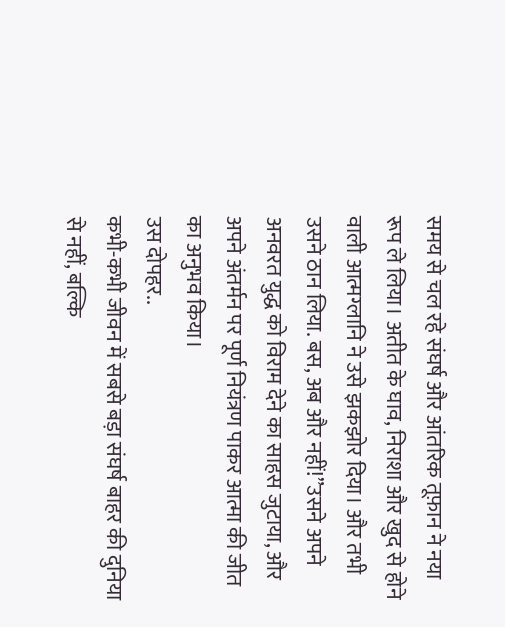समय से चल रहे संघर्ष और आंतरिक तूफ़ान ने नया रूप ले लिया। अतीत के घाव, निराशा और खुद से होने वाली आत्मग्लानि ने उसे झकझोर दिया। और तभी उसने ठान लिया. बस, अब और नहीं!”उसने अपने अनवरत युद्ध को विराम देने का साहस जुटाया, और अपने अंतर्मन पर पूर्ण नियंत्रण पाकर आत्मा की जीत का अनुभव किया।
उस दोपहर..
कभी-कभी जीवन में सबसे बड़ा संघर्ष बाहर की दुनिया से नहीं, बल्कि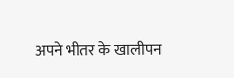अपने भीतर के खालीपन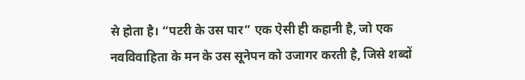से होता है। “पटरी के उस पार” एक ऐसी ही कहानी है, जो एक नवविवाहिता के मन के उस सूनेपन को उजागर करती है, जिसे शब्दों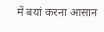में बयां करना आसान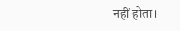नहीं होता।